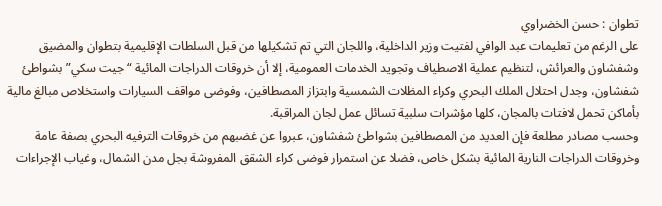تطوان : حسن الخضراوي
على الرغم من تعليمات عبد الوافي لفتيت وزير الداخلية، واللجان التي تم تشكيلها من قبل السلطات الإقليمية بتطوان والمضيق وشفشاون والعرائش، لتنظيم عملية الاصطياف وتجويد الخدمات العمومية، إلا أن خروقات الدراجات المائية “جيت سكي” بشواطئ شفشاون، وجدل احتلال الملك البحري وكراء المظلات الشمسية وابتزاز المصطافين، وفوضى مواقف السيارات واستخلاص مبالغ مالية بأماكن تحمل لافتات بالمجان، كلها مؤشرات سلبية تسائل عمل لجان المراقبة.
وحسب مصادر مطلعة فإن العديد من المصطافين بشواطئ شفشاون، عبروا عن غضبهم من خروقات الترفيه البحري بصفة عامة وخروقات الدراجات النارية المائية بشكل خاص، فضلا عن استمرار فوضى كراء الشقق المفروشة بجل مدن الشمال، وغياب الإجراءات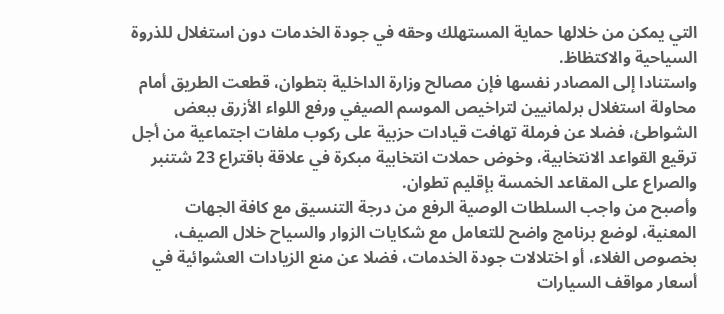التي يمكن من خلالها حماية المستهلك وحقه في جودة الخدمات دون استغلال للذروة السياحية والاكتظاظ.
واستنادا إلى المصادر نفسها فإن مصالح وزارة الداخلية بتطوان، قطعت الطريق أمام محاولة استغلال برلمانيين لتراخيص الموسم الصيفي ورفع اللواء الأزرق ببعض الشواطئ، فضلا عن فرملة تهافت قيادات حزبية على ركوب ملفات اجتماعية من أجل ترقيع القواعد الانتخابية، وخوض حملات انتخابية مبكرة في علاقة باقتراع 23 شتنبر والصراع على المقاعد الخمسة بإقليم تطوان.
وأصبح من واجب السلطات الوصية الرفع من درجة التنسيق مع كافة الجهات المعنية، لوضع برنامج واضح للتعامل مع شكايات الزوار والسياح خلال الصيف، بخصوص الغلاء، أو اختلالات جودة الخدمات، فضلا عن منع الزيادات العشوائية في أسعار مواقف السيارات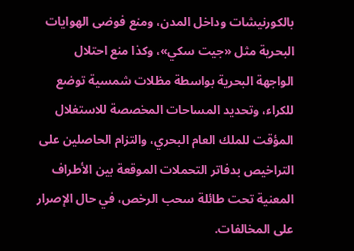بالكورنيشات وداخل المدن، ومنع فوضى الهوايات البحرية مثل «جيت سكي»، وكذا منع احتلال الواجهة البحرية بواسطة مظلات شمسية توضع للكراء، وتحديد المساحات المخصصة للاستغلال المؤقت للملك العام البحري، والتزام الحاصلين على التراخيص بدفاتر التحملات الموقعة بين الأطراف المعنية تحت طائلة سحب الرخص، في حال الإصرار على المخالفات.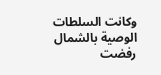وكانت السلطات الوصية بالشمال رفضت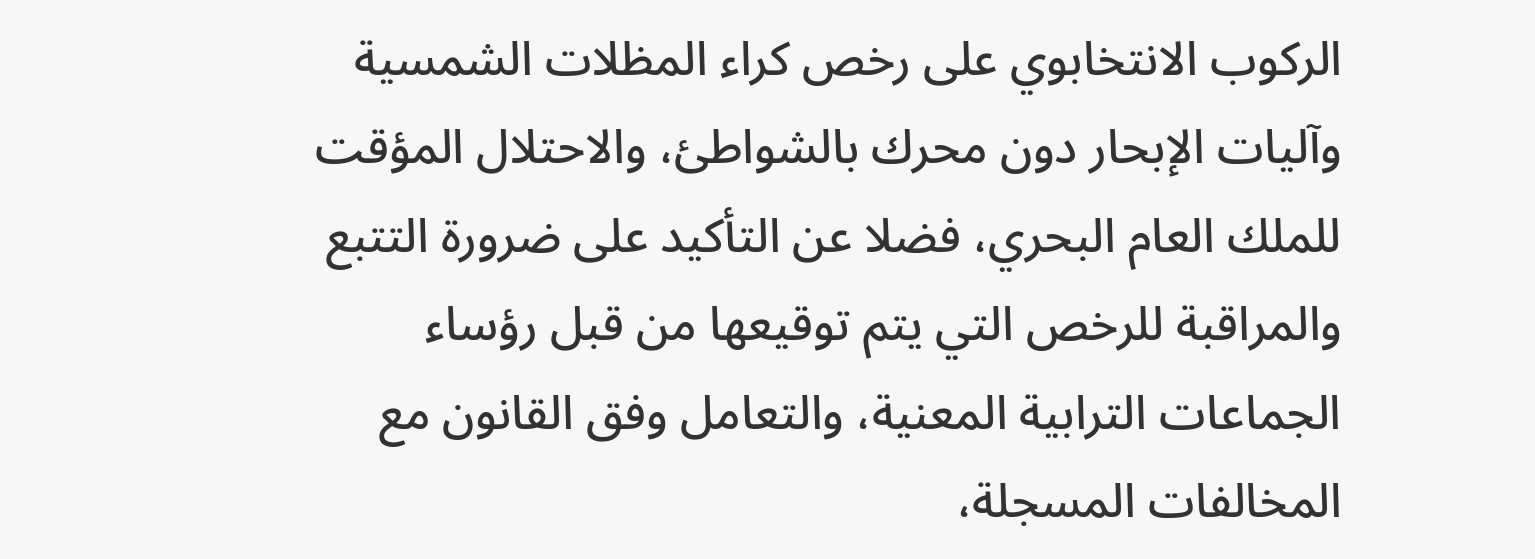الركوب الانتخابوي على رخص كراء المظلات الشمسية وآليات الإبحار دون محرك بالشواطئ، والاحتلال المؤقت للملك العام البحري، فضلا عن التأكيد على ضرورة التتبع والمراقبة للرخص التي يتم توقيعها من قبل رؤساء الجماعات الترابية المعنية، والتعامل وفق القانون مع المخالفات المسجلة،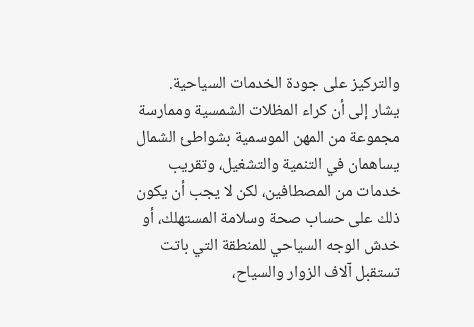والتركيز على جودة الخدمات السياحية.
يشار إلى أن كراء المظلات الشمسية وممارسة مجموعة من المهن الموسمية بشواطئ الشمال يساهمان في التنمية والتشغيل، وتقريب خدمات من المصطافين، لكن لا يجب أن يكون ذلك على حساب صحة وسلامة المستهلك، أو خدش الوجه السياحي للمنطقة التي باتت تستقبل آلاف الزوار والسياح،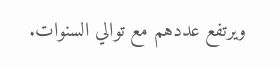ويرتفع عددهم مع توالي السنوات.